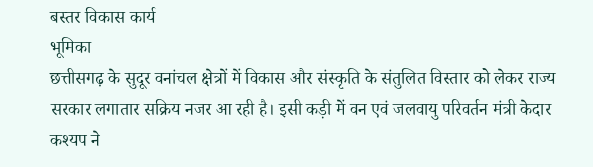बस्तर विकास कार्य
भूमिका
छत्तीसगढ़ के सुदूर वनांचल क्षेत्रों में विकास और संस्कृति के संतुलित विस्तार को लेकर राज्य सरकार लगातार सक्रिय नजर आ रही है। इसी कड़ी में वन एवं जलवायु परिवर्तन मंत्री केदार कश्यप ने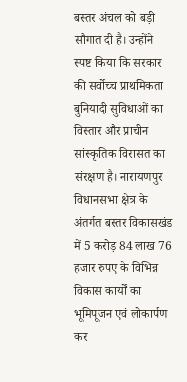बस्तर अंचल को बड़ी सौगात दी है। उन्होंने स्पष्ट किया कि सरकार की सर्वोच्च प्राथमिकता बुनियादी सुविधाओं का विस्तार और प्राचीन सांस्कृतिक विरासत का संरक्षण है। नारायणपुर विधानसभा क्षेत्र के अंतर्गत बस्तर विकासखंड में 5 करोड़ 84 लाख 76 हजार रुपए के विभिन्न विकास कार्यों का भूमिपूजन एवं लोकार्पण कर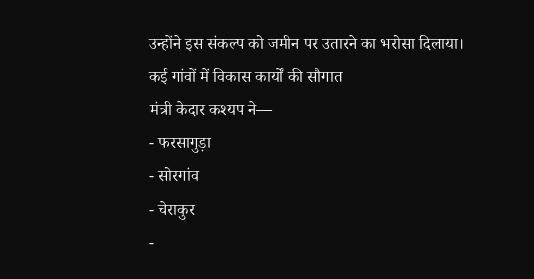उन्होंने इस संकल्प को जमीन पर उतारने का भरोसा दिलाया।
कई गांवों में विकास कार्यों की सौगात
मंत्री केदार कश्यप ने—
- फरसागुड़ा
- सोरगांव
- चेराकुर
-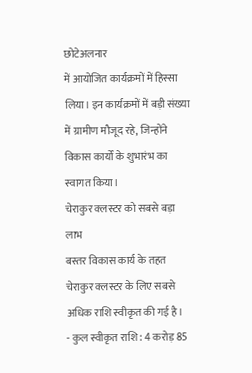छोटेअलनार
में आयोजित कार्यक्रमों में हिस्सा लिया। इन कार्यक्रमों में बड़ी संख्या में ग्रामीण मौजूद रहे, जिन्होंने विकास कार्यों के शुभारंभ का स्वागत किया।
चेराकुर क्लस्टर को सबसे बड़ा लाभ
बस्तर विकास कार्य के तहत चेराकुर क्लस्टर के लिए सबसे अधिक राशि स्वीकृत की गई है।
- कुल स्वीकृत राशि: 4 करोड़ 85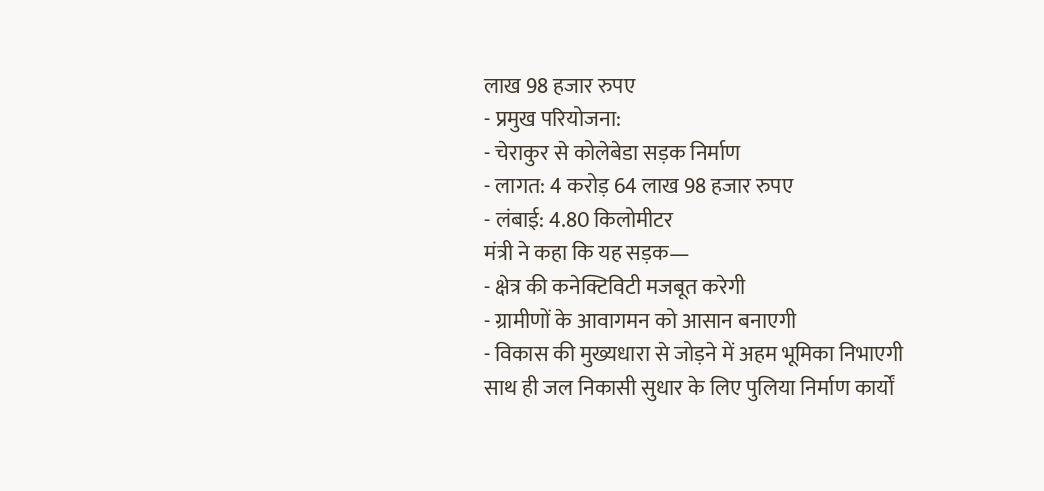लाख 98 हजार रुपए
- प्रमुख परियोजना:
- चेराकुर से कोलेबेडा सड़क निर्माण
- लागत: 4 करोड़ 64 लाख 98 हजार रुपए
- लंबाई: 4.80 किलोमीटर
मंत्री ने कहा कि यह सड़क—
- क्षेत्र की कनेक्टिविटी मजबूत करेगी
- ग्रामीणों के आवागमन को आसान बनाएगी
- विकास की मुख्यधारा से जोड़ने में अहम भूमिका निभाएगी
साथ ही जल निकासी सुधार के लिए पुलिया निर्माण कार्यों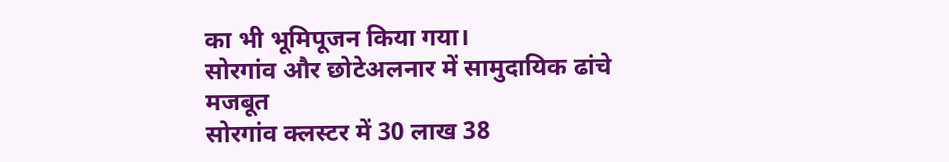का भी भूमिपूजन किया गया।
सोरगांव और छोटेअलनार में सामुदायिक ढांचे मजबूत
सोरगांव क्लस्टर में 30 लाख 38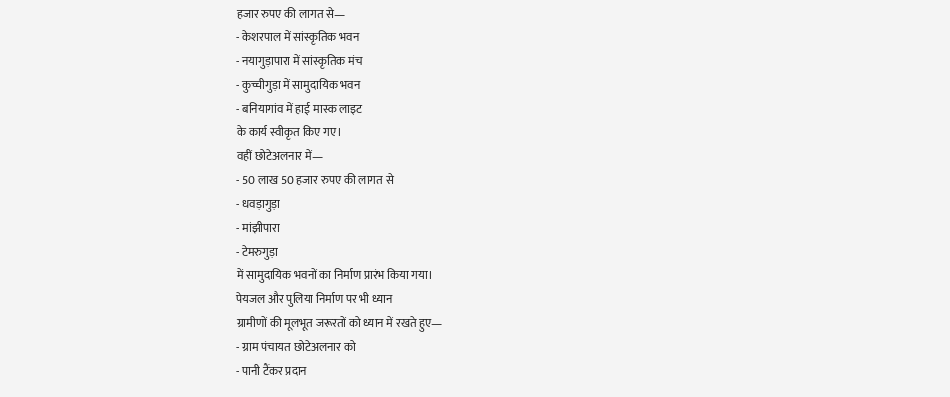हजार रुपए की लागत से—
- केशरपाल में सांस्कृतिक भवन
- नयागुड़ापारा में सांस्कृतिक मंच
- कुच्चीगुड़ा में सामुदायिक भवन
- बनियागांव में हाई मास्क लाइट
के कार्य स्वीकृत किए गए।
वहीं छोटेअलनार में—
- 50 लाख 50 हजार रुपए की लागत से
- धवड़ागुड़ा
- मांझीपारा
- टेमरुगुड़ा
में सामुदायिक भवनों का निर्माण प्रारंभ किया गया।
पेयजल और पुलिया निर्माण पर भी ध्यान
ग्रामीणों की मूलभूत जरूरतों को ध्यान में रखते हुए—
- ग्राम पंचायत छोटेअलनार को
- पानी टैंकर प्रदान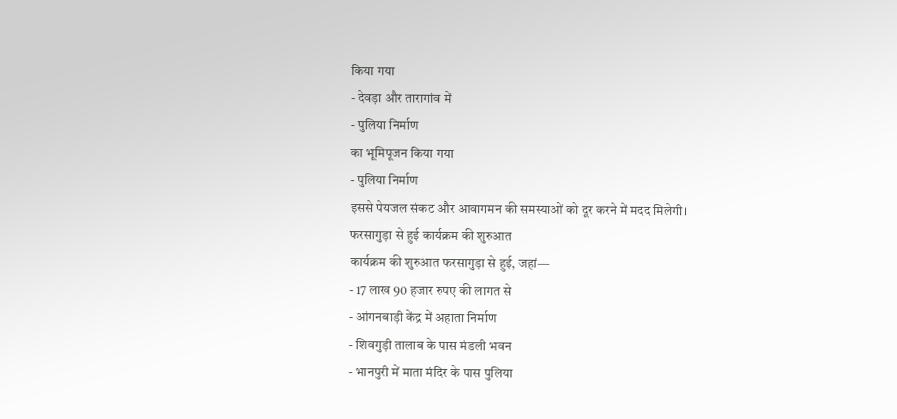किया गया
- देवड़ा और तारागांव में
- पुलिया निर्माण
का भूमिपूजन किया गया
- पुलिया निर्माण
इससे पेयजल संकट और आवागमन की समस्याओं को दूर करने में मदद मिलेगी।
फरसागुड़ा से हुई कार्यक्रम की शुरुआत
कार्यक्रम की शुरुआत फरसागुड़ा से हुई, जहां—
- 17 लाख 90 हजार रुपए की लागत से
- आंगनबाड़ी केंद्र में अहाता निर्माण
- शिवगुड़ी तालाब के पास मंडली भवन
- भानपुरी में माता मंदिर के पास पुलिया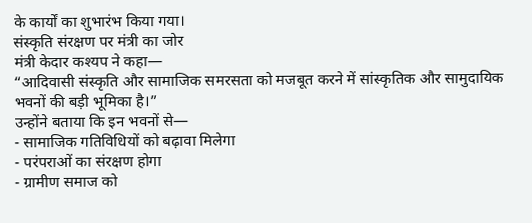के कार्यों का शुभारंभ किया गया।
संस्कृति संरक्षण पर मंत्री का जोर
मंत्री केदार कश्यप ने कहा—
“आदिवासी संस्कृति और सामाजिक समरसता को मजबूत करने में सांस्कृतिक और सामुदायिक भवनों की बड़ी भूमिका है।”
उन्होंने बताया कि इन भवनों से—
- सामाजिक गतिविधियों को बढ़ावा मिलेगा
- परंपराओं का संरक्षण होगा
- ग्रामीण समाज को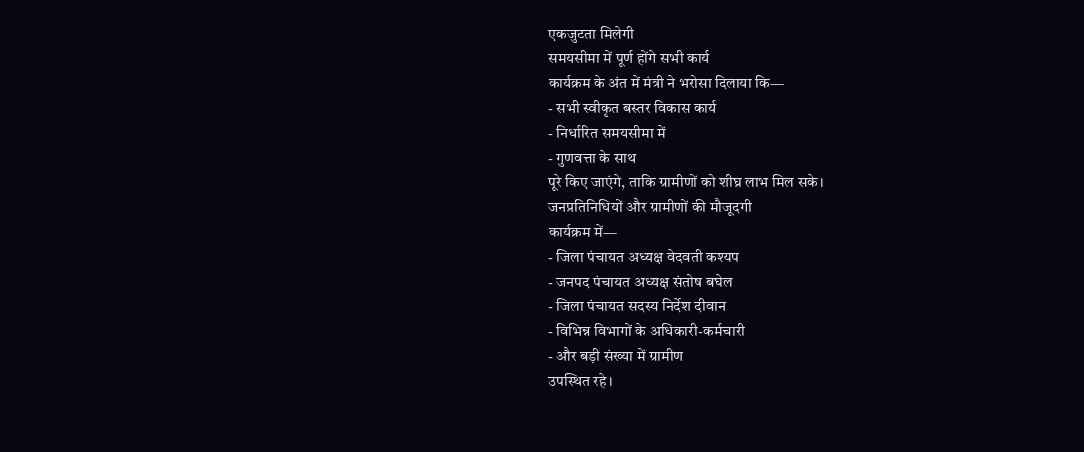एकजुटता मिलेगी
समयसीमा में पूर्ण होंगे सभी कार्य
कार्यक्रम के अंत में मंत्री ने भरोसा दिलाया कि—
- सभी स्वीकृत बस्तर विकास कार्य
- निर्धारित समयसीमा में
- गुणवत्ता के साथ
पूरे किए जाएंगे, ताकि ग्रामीणों को शीघ्र लाभ मिल सके।
जनप्रतिनिधियों और ग्रामीणों की मौजूदगी
कार्यक्रम में—
- जिला पंचायत अध्यक्ष वेदवती कश्यप
- जनपद पंचायत अध्यक्ष संतोष बघेल
- जिला पंचायत सदस्य निर्देश दीवान
- विभिन्न विभागों के अधिकारी-कर्मचारी
- और बड़ी संख्या में ग्रामीण
उपस्थित रहे।